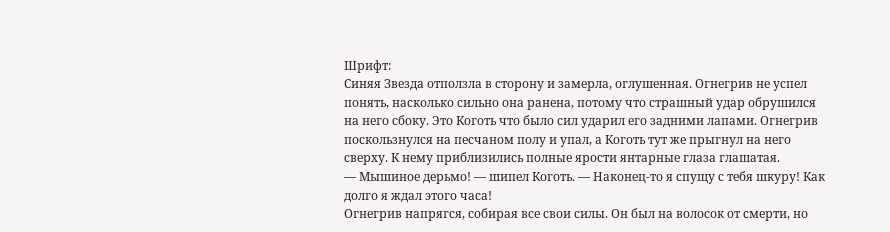Шрифт:
Синяя Звезда отползла в сторону и замерла, оглушенная. Огнегрив не успел понять, насколько сильно она ранена, потому что страшный удар обрушился на него сбоку. Это Коготь что было сил ударил его задними лапами. Огнегрив поскользнулся на песчаном полу и упал, а Коготь тут же прыгнул на него сверху. К нему приблизились полные ярости янтарные глаза глашатая.
— Мышиное дерьмо! — шипел Коготь. — Наконец-то я спущу с тебя шкуру! Как долго я ждал этого часа!
Огнегрив напрягся, собирая все свои силы. Он был на волосок от смерти, но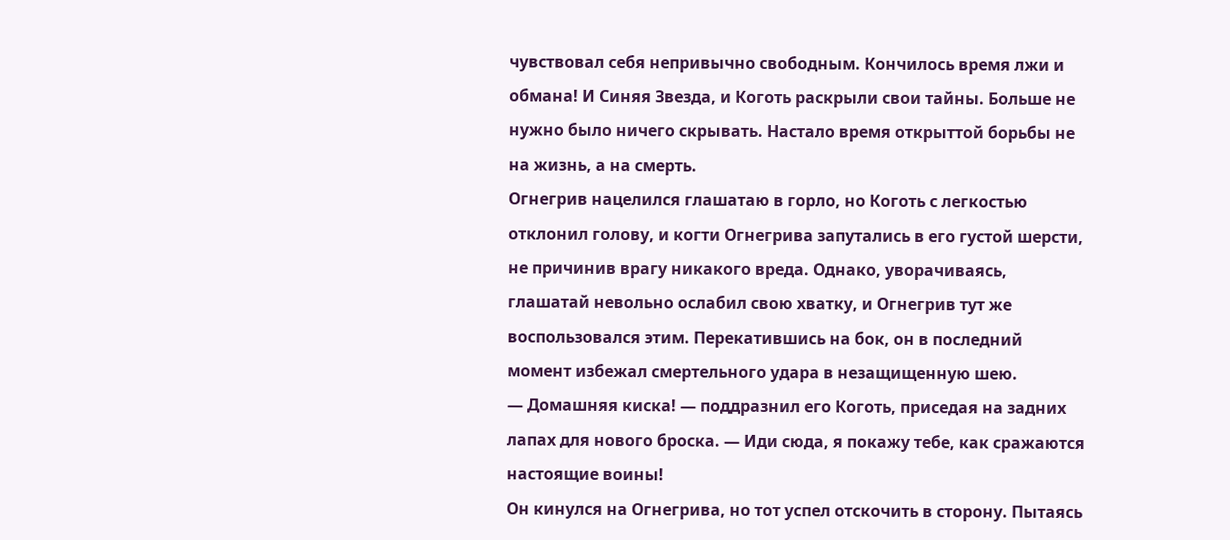чувствовал себя непривычно свободным. Кончилось время лжи и обмана! И Синяя Звезда, и Коготь раскрыли свои тайны. Больше не нужно было ничего скрывать. Настало время открыттой борьбы не на жизнь, а на смерть.
Огнегрив нацелился глашатаю в горло, но Коготь с легкостью отклонил голову, и когти Огнегрива запутались в его густой шерсти, не причинив врагу никакого вреда. Однако, уворачиваясь, глашатай невольно ослабил свою хватку, и Огнегрив тут же воспользовался этим. Перекатившись на бок, он в последний момент избежал смертельного удара в незащищенную шею.
— Домашняя киска! — поддразнил его Коготь, приседая на задних лапах для нового броска. — Иди сюда, я покажу тебе, как сражаются настоящие воины!
Он кинулся на Огнегрива, но тот успел отскочить в сторону. Пытаясь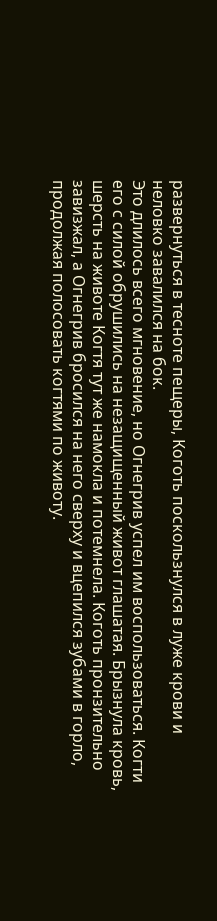развернуться в тесноте пещеры, Коготь поскользнулся в луже крови и неловко завалился на бок.
Это длилось всего мгновение, но Огнегрив успел им воспользоваться. Когти его с силой обрушились на незащищенный живот глашатая. Брызнула кровь, шерсть на животе Когтя тут же намокла и потемнела. Коготь пронзительно завизжал, а Огнегрив бросился на него сверху и вцепился зубами в горло, продолжая полосовать когтями по животу.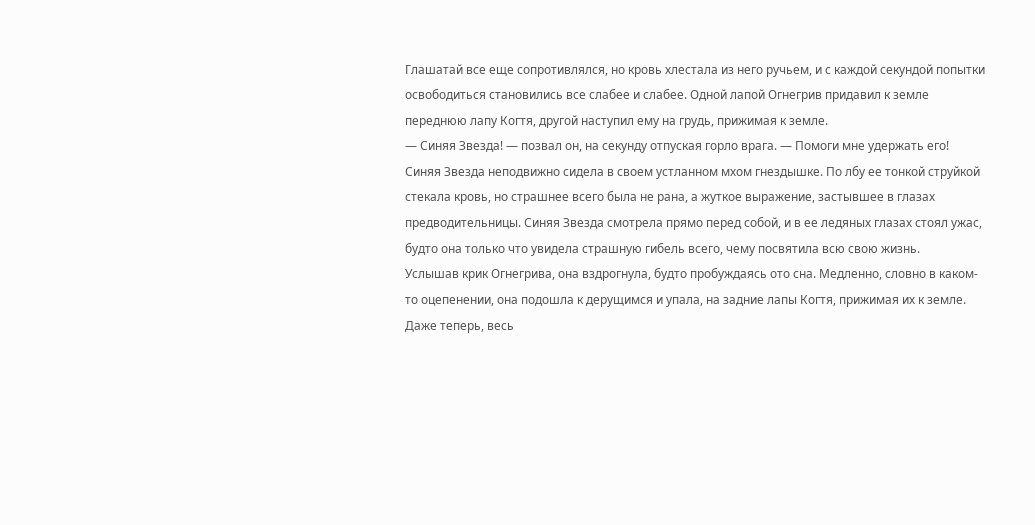Глашатай все еще сопротивлялся, но кровь хлестала из него ручьем, и с каждой секундой попытки освободиться становились все слабее и слабее. Одной лапой Огнегрив придавил к земле переднюю лапу Когтя, другой наступил ему на грудь, прижимая к земле.
— Синяя Звезда! — позвал он, на секунду отпуская горло врага. — Помоги мне удержать его!
Синяя Звезда неподвижно сидела в своем устланном мхом гнездышке. По лбу ее тонкой струйкой стекала кровь, но страшнее всего была не рана, а жуткое выражение, застывшее в глазах предводительницы. Синяя Звезда смотрела прямо перед собой, и в ее ледяных глазах стоял ужас, будто она только что увидела страшную гибель всего, чему посвятила всю свою жизнь.
Услышав крик Огнегрива, она вздрогнула, будто пробуждаясь ото сна. Медленно, словно в каком-то оцепенении, она подошла к дерущимся и упала, на задние лапы Когтя, прижимая их к земле. Даже теперь, весь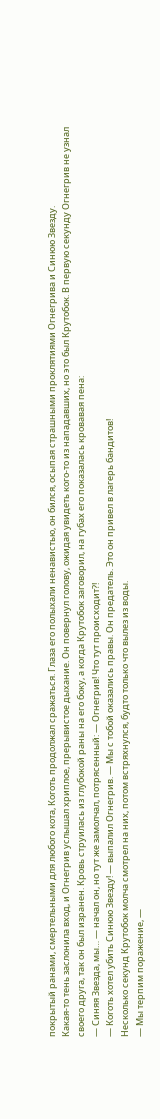покрытый ранами, смертельными для любого кота, Коготь продолжал сражаться. Глаза его полыхали ненавистью, он бился, осыпая страшными проклятиями Огнегрива и Синюю Звезду.
Какая-то тень заслонила вход, и Огнегрив услышал хриплое, прерывистое дыхание. Он повернул голову, ожидая увидеть кого-то из нападавших, но это был Крутобок. В первую секунду Огнегрив не узнал своего друга, так он был изранен. Кровь струилась из глубокой раны на его боку, а когда Крутобок заговорил, на губах его показалась кровавая пена:
— Синяя Звезда, мы… — начал он, но тут же замолчал, потрясенный: — Огнегрив! Что тут происходит?!
— Коготь хотел убить Синюю Звезду! — выпалил Огнегрив. — Мы с тобой оказались правы. Он предатель. Это он привел в лагерь бандитов!
Несколько секунд Крутобок молча смотрел на них, потом встряхнулся, будто только что вылез из воды.
— Мы терпим поражение, —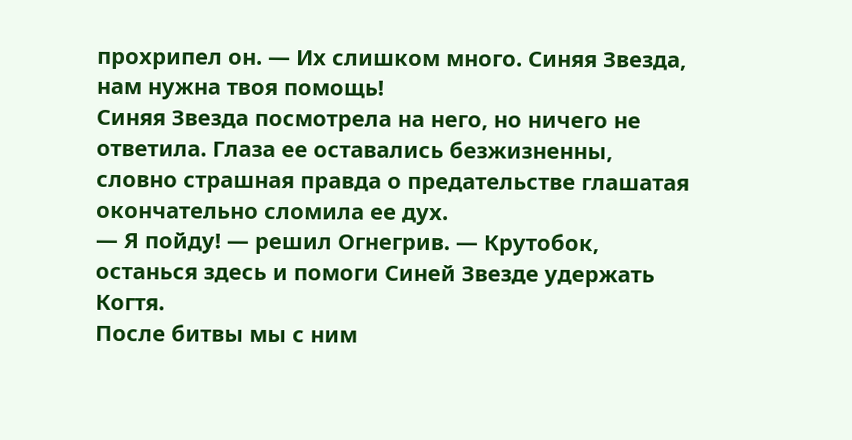прохрипел он. — Их слишком много. Синяя Звезда, нам нужна твоя помощь!
Синяя Звезда посмотрела на него, но ничего не ответила. Глаза ее оставались безжизненны, словно страшная правда о предательстве глашатая окончательно сломила ее дух.
— Я пойду! — решил Огнегрив. — Крутобок, останься здесь и помоги Синей Звезде удержать Когтя.
После битвы мы с ним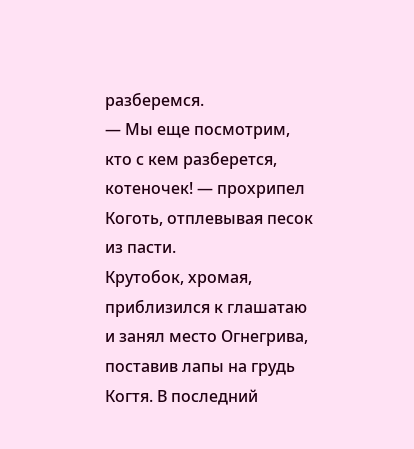разберемся.
— Мы еще посмотрим, кто с кем разберется, котеночек! — прохрипел Коготь, отплевывая песок из пасти.
Крутобок, хромая, приблизился к глашатаю и занял место Огнегрива, поставив лапы на грудь Когтя. В последний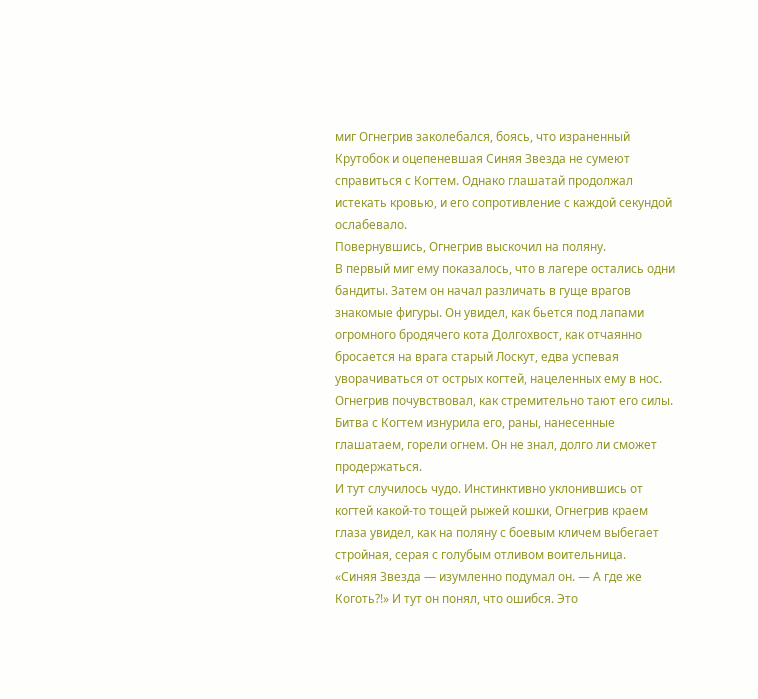миг Огнегрив заколебался, боясь, что израненный Крутобок и оцепеневшая Синяя Звезда не сумеют справиться с Когтем. Однако глашатай продолжал истекать кровью, и его сопротивление с каждой секундой ослабевало.
Повернувшись, Огнегрив выскочил на поляну.
В первый миг ему показалось, что в лагере остались одни бандиты. Затем он начал различать в гуще врагов знакомые фигуры. Он увидел, как бьется под лапами огромного бродячего кота Долгохвост, как отчаянно бросается на врага старый Лоскут, едва успевая уворачиваться от острых когтей, нацеленных ему в нос.
Огнегрив почувствовал, как стремительно тают его силы. Битва с Когтем изнурила его, раны, нанесенные глашатаем, горели огнем. Он не знал, долго ли сможет продержаться.
И тут случилось чудо. Инстинктивно уклонившись от когтей какой-то тощей рыжей кошки, Огнегрив краем глаза увидел, как на поляну с боевым кличем выбегает стройная, серая с голубым отливом воительница.
«Синяя Звезда — изумленно подумал он. — А где же Коготь?!» И тут он понял, что ошибся. Это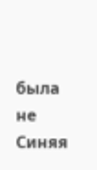была не Синяя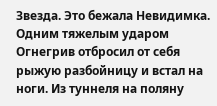Звезда. Это бежала Невидимка. Одним тяжелым ударом Огнегрив отбросил от себя рыжую разбойницу и встал на ноги. Из туннеля на поляну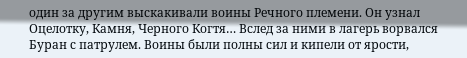один за другим выскакивали воины Речного племени. Он узнал Оцелотку, Камня, Черного Когтя… Вслед за ними в лагерь ворвался Буран с патрулем. Воины были полны сил и кипели от ярости,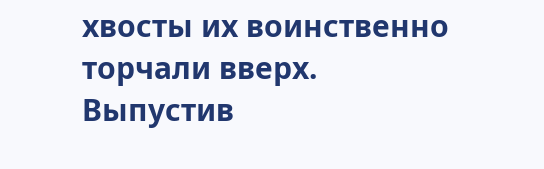хвосты их воинственно торчали вверх. Выпустив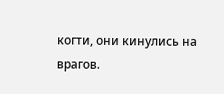когти, они кинулись на врагов.